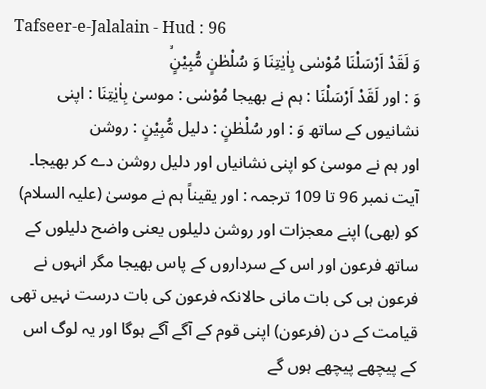Tafseer-e-Jalalain - Hud : 96
وَ لَقَدْ اَرْسَلْنَا مُوْسٰى بِاٰیٰتِنَا وَ سُلْطٰنٍ مُّبِیْنٍۙ
وَ : اور لَقَدْ اَرْسَلْنَا : ہم نے بھیجا مُوْسٰى : موسیٰ بِاٰيٰتِنَا : اپنی نشانیوں کے ساتھ وَ : اور سُلْطٰنٍ : دلیل مُّبِيْنٍ : روشن
اور ہم نے موسیٰ کو اپنی نشانیاں اور دلیل روشن دے کر بھیجا۔
آیت نمبر 96 تا 109 ترجمہ : اور یقیناً ہم نے موسیٰ (علیہ السلام) کو (بھی) اپنے معجزات اور روشن دلیلوں یعنی واضح دلیلوں کے ساتھ فرعون اور اس کے سرداروں کے پاس بھیجا مگر انہوں نے فرعون ہی کی بات مانی حالانکہ فرعون کی بات درست نہیں تھی قیامت کے دن (فرعون) اپنی قوم کے آگے آگے ہوگا اور یہ لوگ اس کے پیچھے پیچھے ہوں گے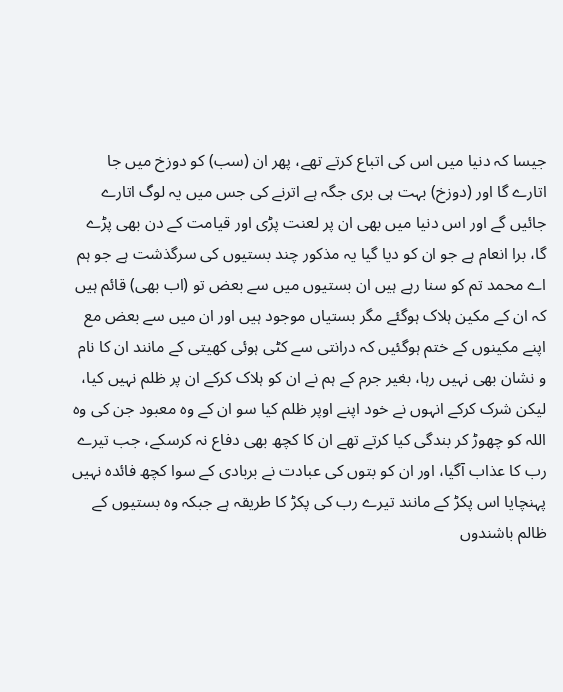جیسا کہ دنیا میں اس کی اتباع کرتے تھے، پھر ان (سب) کو دوزخ میں جا اتارے گا اور (دوزخ) بہت ہی بری جگہ ہے اترنے کی جس میں یہ لوگ اتارے جائیں گے اور اس دنیا میں بھی ان پر لعنت پڑی اور قیامت کے دن بھی پڑے گا، برا انعام ہے جو ان کو دیا گیا یہ مذکور چند بستیوں کی سرگذشت ہے جو ہم اے محمد تم کو سنا رہے ہیں ان بستیوں میں سے بعض تو (اب بھی) قائم ہیں کہ ان کے مکین ہلاک ہوگئے مگر بستیاں موجود ہیں اور ان میں سے بعض مع اپنے مکینوں کے ختم ہوگئیں کہ درانتی سے کٹی ہوئی کھیتی کے مانند ان کا نام و نشان بھی نہیں رہا، بغیر جرم کے ہم نے ان کو ہلاک کرکے ان پر ظلم نہیں کیا، لیکن شرک کرکے انہوں نے خود اپنے اوپر ظلم کیا سو ان کے وہ معبود جن کی وہ اللہ کو چھوڑ کر بندگی کیا کرتے تھے ان کا کچھ بھی دفاع نہ کرسکے، جب تیرے رب کا عذاب آگیا، اور ان کو بتوں کی عبادت نے بربادی کے سوا کچھ فائدہ نہیں پہنچایا اس پکڑ کے مانند تیرے رب کی پکڑ کا طریقہ ہے جبکہ وہ بستیوں کے ظالم باشندوں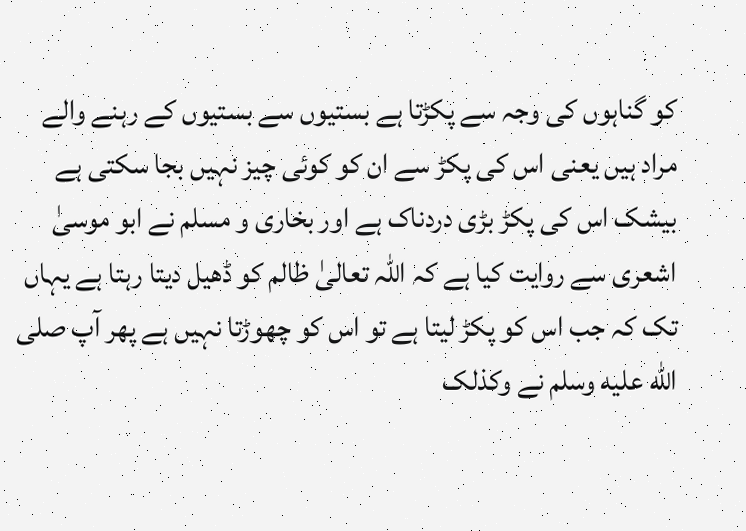کو گناہوں کی وجہ سے پکڑتا ہے بستیوں سے بستیوں کے رہنے والے مراد ہیں یعنی اس کی پکڑ سے ان کو کوئی چیز نہیں بجا سکتی ہے بیشک اس کی پکڑ بڑی دردناک ہے اور بخاری و مسلم نے ابو موسیٰ اشعری سے روایت کیا ہے کہ اللہ تعالیٰ ظالم کو ڈھیل دیتا رہتا ہے یہاں تک کہ جب اس کو پکڑ لیتا ہے تو اس کو چھوڑتا نہیں ہے پھر آپ صلى الله عليه وسلم نے وکذلک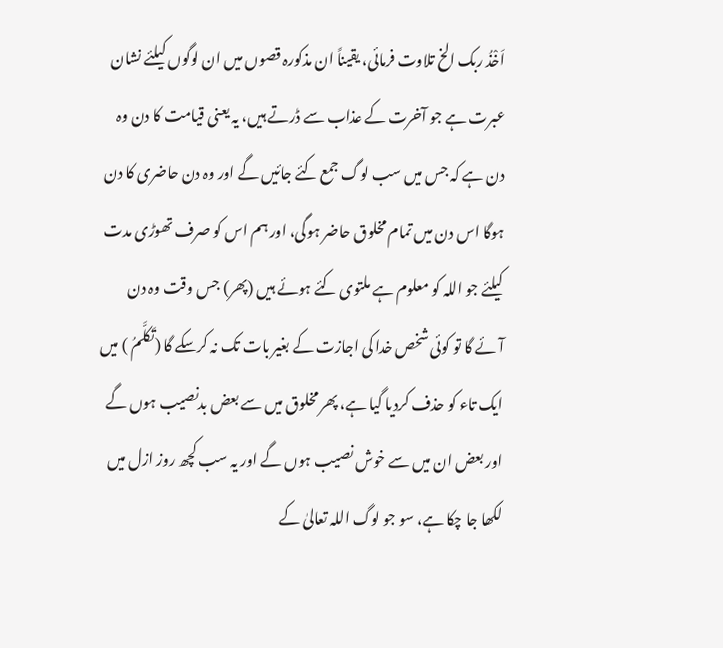اَخْذُ ربک الخ تلاوت فرمائی، یقیناً ان مذکورہ قصوں میں ان لوگوں کیلئے نشان عبرت ہے جو آخرت کے عذاب سے ڈرتے ہیں، یہ یعنی قیامت کا دن وہ دن ہے کہ جس میں سب لوگ جمع کئے جائیں گے اور وہ دن حاضری کا دن ہوگا اس دن میں تمام مخلوق حاضر ہوگی، اور ہم اس کو صرف تھوڑی مدت کیلئے جو اللہ کو معلوم ہے ملتوی کئے ہوئے ہیں (پھر) جس وقت وہ دن آئے گا تو کوئی شخص خدا کی اجازت کے بغیر بات تک نہ کرسکے گا (تَکلَّمُ ) میں ایک تاء کو حذف کردیا گیا ہے، پھر مخلوق میں سے بعض بدنصیب ہوں گے اور بعض ان میں سے خوش نصیب ہوں گے اور یہ سب کچھ روز ازل میں لکھا جا چکا ہے، سو جو لوگ اللہ تعالیٰ کے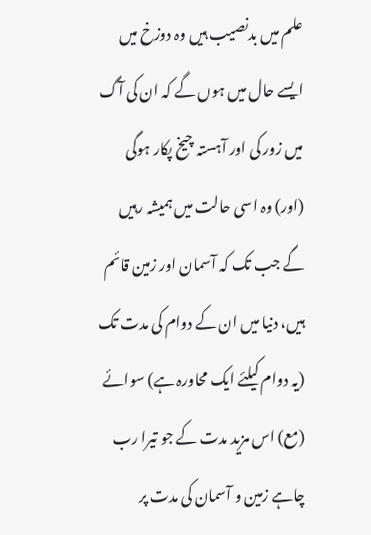علم میں بدنصیب ہیں وہ دوزخ میں ایسے حال میں ہوں گے کہ ان کی آگ میں زور کی اور آہستہ چیخ پکار ہوگی (اور) وہ اسی حالت میں ہمیشہ رہیں گے جب تک کہ آسمان اور زمین قائم ہیں، دنیا میں ان کے دوام کی مدت تک (یہ دوام کیلئے ایک محاورہ ہے) سوائے (مع) اس مزید مدت کے جو تیرا رب چاہے زمین و آسمان کی مدت پر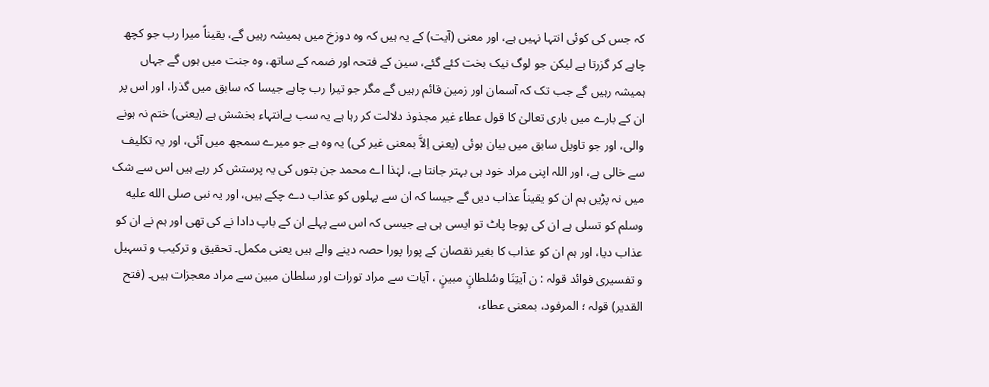کہ جس کی کوئی انتہا نہیں ہے، اور معنی (آیت) کے یہ ہیں کہ وہ دوزخ میں ہمیشہ رہیں گے، یقیناً میرا رب جو کچھ چاہے کر گزرتا ہے لیکن جو لوگ نیک بخت کئے گئے، سین کے فتحہ اور ضمہ کے ساتھ، وہ جنت میں ہوں گے جہاں ہمیشہ رہیں گے جب تک کہ آسمان اور زمین قائم رہیں گے مگر جو تیرا رب چاہے جیسا کہ سابق میں گذرا، اور اس پر ان کے بارے میں باری تعالیٰ کا قول عطاء غیر مجذوذ دلالت کر رہا ہے یہ سب بےانتہاء بخشش ہے (یعنی) ختم نہ ہونے والی، اور جو تاویل سابق میں بیان ہوئی (یعنی اِلاَّ بمعنی غیر کی) یہ وہ ہے جو میرے سمجھ میں آئی، اور یہ تکلیف سے خالی ہے، اور اللہ اپنی مراد خود ہی بہتر جانتا ہے، لہٰذا اے محمد جن بتوں کی یہ پرستش کر رہے ہیں اس سے شک میں نہ پڑیں ہم ان کو یقیناً عذاب دیں گے جیسا کہ ان سے پہلوں کو عذاب دے چکے ہیں، اور یہ نبی صلى الله عليه وسلم کو تسلی ہے ان کی پوجا پاٹ تو ایسی ہی ہے جیسی کہ اس سے پہلے ان کے باپ دادا نے کی تھی اور ہم نے ان کو عذاب دیا، اور ہم ان کو عذاب کا بغیر نقصان کے پورا پورا حصہ دینے والے ہیں یعنی مکمل۔ تحقیق و ترکیب و تسہیل و تفسیری فوائد قولہ : ن آیتِنَا وسُلطانٍ مبینٍ ، آیات سے مراد تورات اور سلطان مبین سے مراد معجزات ہیں۔ (فتح القدیر) قولہ ؛ المرفود، بمعنی عطاء،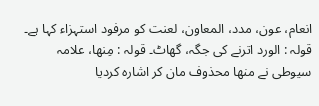انعام، عون، مدد، المعاون، لعنت کو مرفود استہزاء کہا ہے۔ قولہ : الورد اترنے کی جگہ، گھاٹ۔ قولہ : مِنھا، علامہ سیوطی نے منھا محذوف مان کر اشارہ کردیا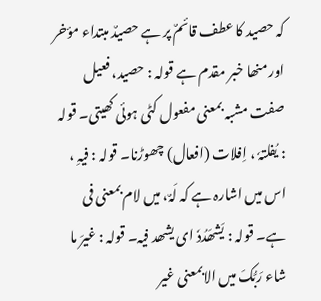کہ حصید کا عطف قائمٌ پر ہے حصیدٌ مبتداء مؤخر اور منھا خبر مقدم ہے قولہ : حصید، فعیل صفت مشبہ بمعنی مفعول کٹی ہوئی کھیتی۔ قولہ : یُفلتہٗ ، اِفلات (افعال) چھوڑنا۔ قولہ : فیہِ ، اس میں اشارہ ہے کہ لَہٌ، میں لام بمعنی فی ہے۔ قولہ : یَشھَدُدٗ ای یشھد فیہ۔ قولہ : غیرَ ما شاء رَبُّکَ میں الابمعنی غیر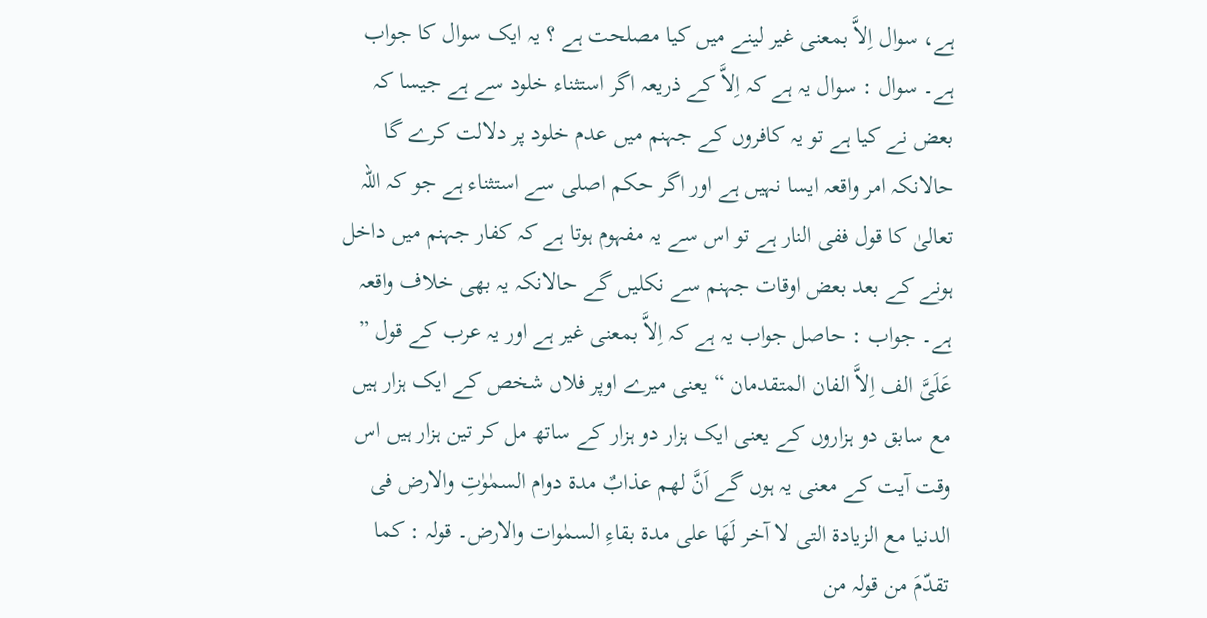ہے، سوال اِلاَّ بمعنی غیر لینے میں کیا مصلحت ہے ؟ یہ ایک سوال کا جواب ہے۔ سوال : سوال یہ ہے کہ اِلاَّ کے ذریعہ اگر استثناء خلود سے ہے جیسا کہ بعض نے کیا ہے تو یہ کافروں کے جہنم میں عدم خلود پر دلالت کرے گا حالانکہ امر واقعہ ایسا نہیں ہے اور اگر حکم اصلی سے استثناء ہے جو کہ اللہ تعالیٰ کا قول ففی النار ہے تو اس سے یہ مفہوم ہوتا ہے کہ کفار جہنم میں داخل ہونے کے بعد بعض اوقات جہنم سے نکلیں گے حالانکہ یہ بھی خلاف واقعہ ہے۔ جواب : حاصل جواب یہ ہے کہ اِلاَّ بمعنی غیر ہے اور یہ عرب کے قول ” عَلَیَّ الف اِلاَّ الفان المتقدمان “ یعنی میرے اوپر فلاں شخص کے ایک ہزار ہیں مع سابق دو ہزاروں کے یعنی ایک ہزار دو ہزار کے ساتھ مل کر تین ہزار ہیں اس وقت آیت کے معنی یہ ہوں گے اَنَّ لھم عذابٌ مدۃ دوام السمٰوٰتِ والارض فی الدنیا مع الزیادۃ التی لا آخر لَھَا علی مدۃ بقاءِ السمٰوات والارض۔ قولہ : کما تقدّمَ من قولہ من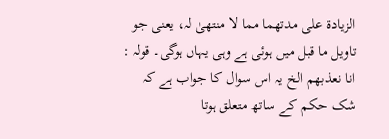الزیادۃ علی مدتھما مما لا منتھیٰ لہ، یعنی جو تاویل ما قبل میں ہوئی ہے وہی یہاں ہوگی۔ قولہ : انا نعذبھم الخ یہ اس سوال کا جواب ہے کہ شک حکم کے ساتھ متعلق ہوتا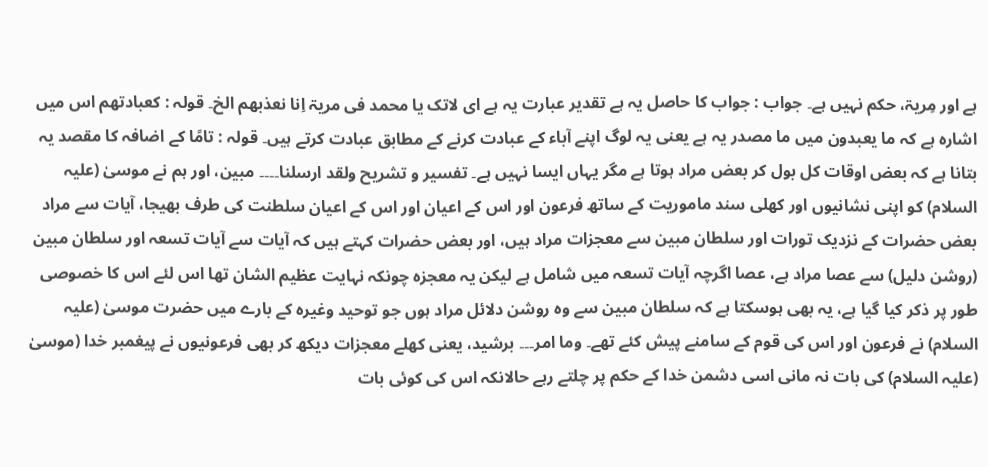ہے اور مِریۃ، حکم نہیں ہے۔ جواب : جواب کا حاصل یہ ہے تقدیر عبارت یہ ہے ای لاتک یا محمد فی مریۃ اِنا نعذبھم الخ۔ قولہ : کعبادتھم اس میں اشارہ ہے کہ ما یعبدون میں ما مصدر یہ ہے یعنی یہ لوگ اپنے آباء کے عبادت کرنے کے مطابق عبادت کرتے ہیں۔ قولہ : تامًا کے اضافہ کا مقصد یہ بتانا ہے کہ بعض اوقات کل بول کر بعض مراد ہوتا ہے مگر یہاں ایسا نہیں ہے۔ تفسیر و تشریح ولقد ارسلنا۔۔۔۔ مبین، اور ہم نے موسیٰ (علیہ السلام) کو اپنی نشانیوں اور کھلی سند ماموریت کے ساتھ فرعون اور اس کے اعیان اور اس کے اعیان سلطنت کی طرف بھیجا، آیات سے مراد بعض حضرات کے نزدیک تورات اور سلطان مبین سے معجزات مراد ہیں، اور بعض حضرات کہتے ہیں کہ آیات سے آیات تسعہ اور سلطان مبین (روشن دلیل) سے عصا مراد ہے، عصا اگرچہ آیات تسعہ میں شامل ہے لیکن یہ معجزہ چونکہ نہایت عظیم الشان تھا اس لئے اس کا خصوصی طور پر ذکر کیا گیا ہے، یہ بھی ہوسکتا ہے کہ سلطان مبین سے وہ روشن دلائل مراد ہوں جو توحید وغیرہ کے بارے میں حضرت موسیٰ (علیہ السلام) نے فرعون اور اس کی قوم کے سامنے پیش کئے تھے۔ وما امر۔۔۔ برشید، یعنی کھلے معجزات دیکھ کر بھی فرعونیوں نے پیغمبر خدا (موسیٰ (علیہ السلام) کی بات نہ مانی اسی دشمن خدا کے حکم پر چلتے رہے حالانکہ اس کی کوئی بات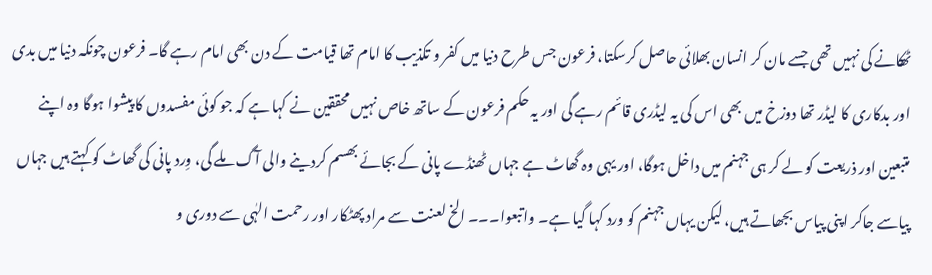ٹھکانے کی نہیں تھی جسے مان کر انسان بھلائی حاصل کرسکتا، فرعون جس طرح دنیا میں کفر و تکذیب کا امام تھا قیامت کے دن بھی امام رہے گا۔ فرعون چونکہ دنیا میں بدی اور بدکاری کا لیڈر تھا دوزخ میں بھی اس کی یہ لیڈری قائم رہے گی اور یہ حکم فرعون کے ساتھ خاص نہیں محققین نے کہا ہے کہ جو کوئی مفسدوں کا پیشوا ہوگا وہ اپنے متبعین اور ذریعت کو لے کر ہی جہنم میں داخل ہوگا، اور یہی وہ گھاٹ ہے جہاں ٹھنڈے پانی کے بجائے بھسم کردینے والی آگ ملے گی، وِرد پانی کی گھاٹ کو کہتے ہیں جہاں پیاسے جاکر اپنی پیاس بجھاتے ہیں، لیکن یہاں جہنم کو ورد کہا گیا ہے۔ واتبعوا۔۔۔ الخ لعنت سے مراد پھٹکار اور رحمت الہٰی سے دوری و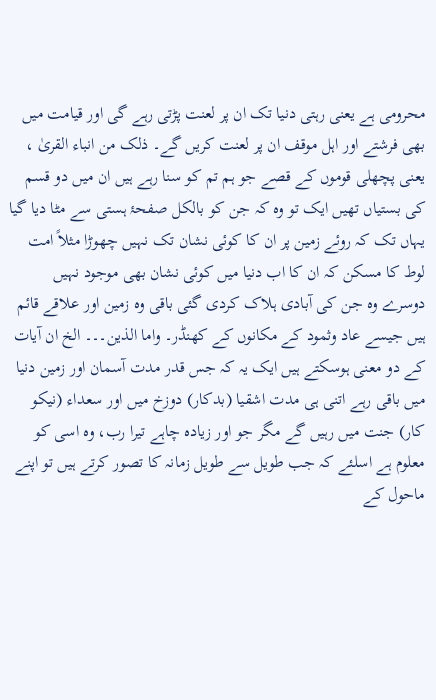محرومی ہے یعنی رہتی دنیا تک ان پر لعنت پڑتی رہے گی اور قیامت میں بھی فرشتے اور اہل موقف ان پر لعنت کریں گے۔ ذلک من انباء القریٰ ، یعنی پچھلی قوموں کے قصے جو ہم تم کو سنا رہے ہیں ان میں دو قسم کی بستیاں تھیں ایک تو وہ کہ جن کو بالکل صفحۂ ہستی سے مٹا دیا گیا یہاں تک کہ روئے زمین پر ان کا کوئی نشان تک نہیں چھوڑا مثلاً امت لوط کا مسکن کہ ان کا اب دنیا میں کوئی نشان بھی موجود نہیں دوسرے وہ جن کی آبادی ہلاک کردی گئی باقی وہ زمین اور علاقے قائم ہیں جیسے عاد وثمود کے مکانوں کے کھنڈر۔ واما الذین۔۔۔ الخ ان آیات کے دو معنی ہوسکتے ہیں ایک یہ کہ جس قدر مدت آسمان اور زمین دنیا میں باقی رہے اتنی ہی مدت اشقیا (بدکار) دوزخ میں اور سعداء (نیکو کار) جنت میں رہیں گے مگر جو اور زیادہ چاہے تیرا رب، وہ اسی کو معلوم ہے اسلئے کہ جب طویل سے طویل زمانہ کا تصور کرتے ہیں تو اپنے ماحول کے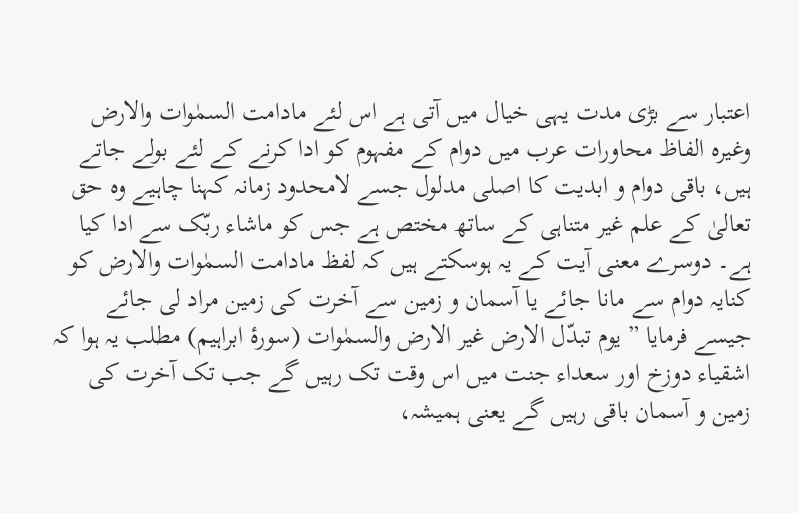اعتبار سے بڑی مدت یہی خیال میں آتی ہے اس لئے مادامت السمٰوات والارض وغیرہ الفاظ محاورات عرب میں دوام کے مفہوم کو ادا کرنے کے لئے بولے جاتے ہیں، باقی دوام و ابدیت کا اصلی مدلول جسے لامحدود زمانہ کہنا چاہیے وہ حق تعالیٰ کے علم غیر متناہی کے ساتھ مختص ہے جس کو ماشاء ربّک سے ادا کیا ہے۔ دوسرے معنی آیت کے یہ ہوسکتے ہیں کہ لفظ مادامت السمٰوات والارض کو کنایہ دوام سے مانا جائے یا آسمان و زمین سے آخرت کی زمین مراد لی جائے جیسے فرمایا ” یوم تبدّل الارض غیر الارض والسمٰوات (سورۂ ابراہیم) مطلب یہ ہوا کہ اشقیاء دوزخ اور سعداء جنت میں اس وقت تک رہیں گے جب تک آخرت کی زمین و آسمان باقی رہیں گے یعنی ہمیشہ،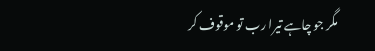مگر جو چاہے تیرا رب تو موقوف کر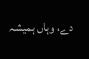دے، وہاں ہمیشہ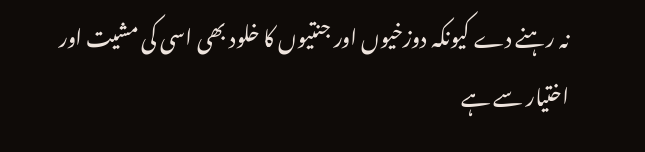نہ رہنے دے کیونکہ دوزخیوں اور جنتیوں کا خلود بھی اسی کی مشیت اور اختیار سے ہے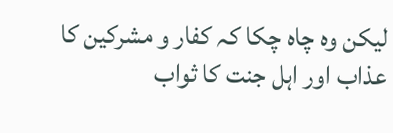لیکن وہ چاہ چکا کہ کفار و مشرکین کا عذاب اور اہل جنت کا ثواب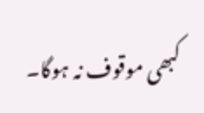کبھی موقوف نہ ہوگا۔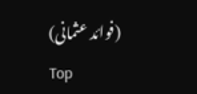(فوائد عثمانی)
Top